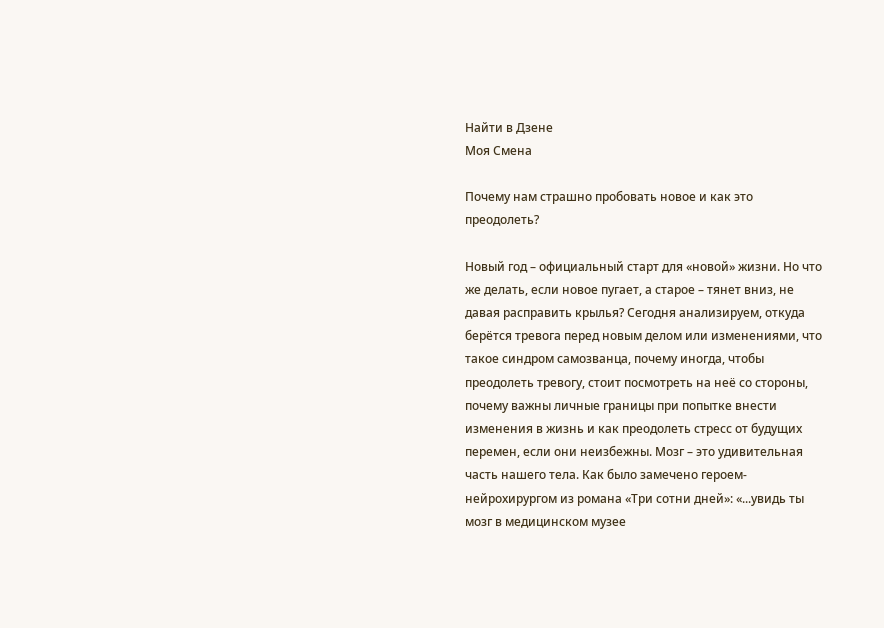Найти в Дзене
Моя Смена

Почему нам страшно пробовать новое и как это преодолеть?

Новый год – официальный старт для «новой» жизни. Но что же делать, если новое пугает, а старое – тянет вниз, не давая расправить крылья? Сегодня анализируем, откуда берётся тревога перед новым делом или изменениями, что такое синдром самозванца, почему иногда, чтобы преодолеть тревогу, стоит посмотреть на неё со стороны, почему важны личные границы при попытке внести изменения в жизнь и как преодолеть стресс от будущих перемен, если они неизбежны. Мозг – это удивительная часть нашего тела. Как было замечено героем-нейрохирургом из романа «Три сотни дней»: «...увидь ты мозг в медицинском музее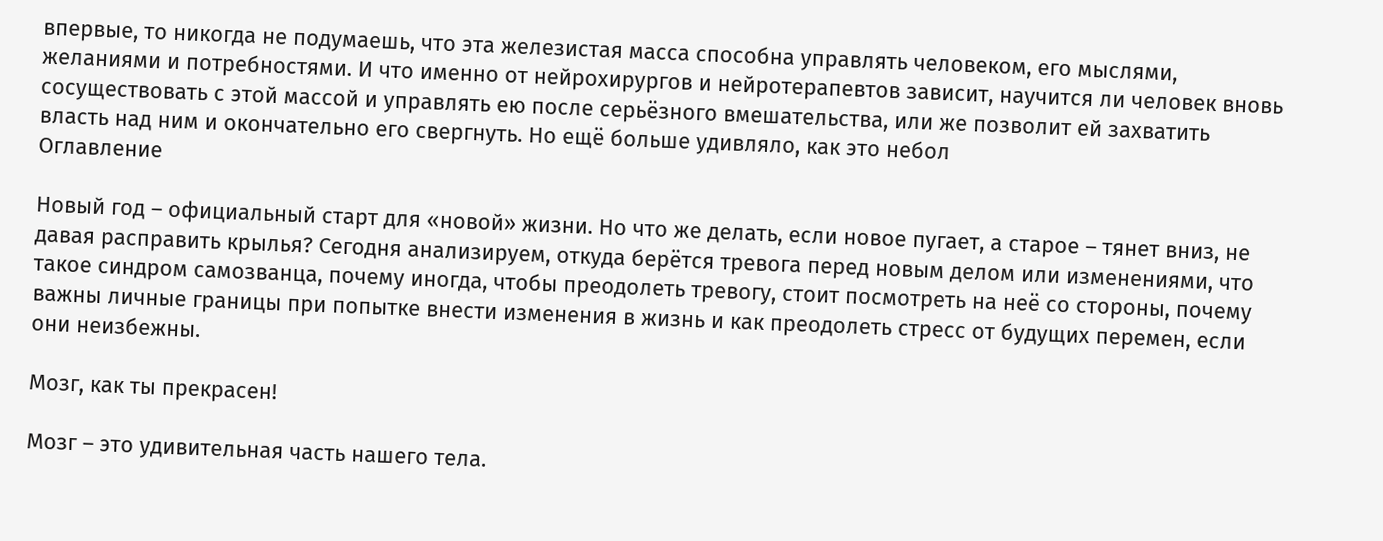впервые, то никогда не подумаешь, что эта железистая масса способна управлять человеком, его мыслями, желаниями и потребностями. И что именно от нейрохирургов и нейротерапевтов зависит, научится ли человек вновь сосуществовать с этой массой и управлять ею после серьёзного вмешательства, или же позволит ей захватить власть над ним и окончательно его свергнуть. Но ещё больше удивляло, как это небол
Оглавление

Новый год – официальный старт для «новой» жизни. Но что же делать, если новое пугает, а старое – тянет вниз, не давая расправить крылья? Сегодня анализируем, откуда берётся тревога перед новым делом или изменениями, что такое синдром самозванца, почему иногда, чтобы преодолеть тревогу, стоит посмотреть на неё со стороны, почему важны личные границы при попытке внести изменения в жизнь и как преодолеть стресс от будущих перемен, если они неизбежны.

Мозг, как ты прекрасен!

Мозг – это удивительная часть нашего тела.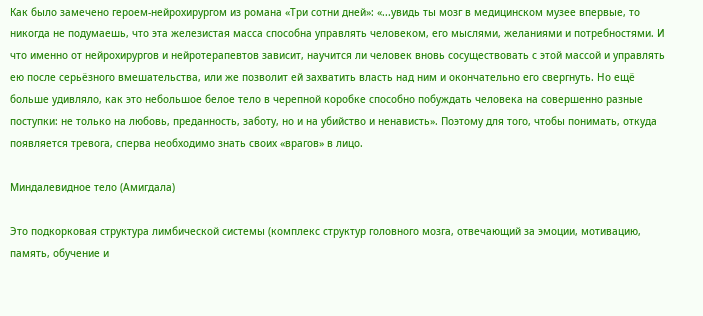Как было замечено героем-нейрохирургом из романа «Три сотни дней»: «...увидь ты мозг в медицинском музее впервые, то никогда не подумаешь, что эта железистая масса способна управлять человеком, его мыслями, желаниями и потребностями. И что именно от нейрохирургов и нейротерапевтов зависит, научится ли человек вновь сосуществовать с этой массой и управлять ею после серьёзного вмешательства, или же позволит ей захватить власть над ним и окончательно его свергнуть. Но ещё больше удивляло, как это небольшое белое тело в черепной коробке способно побуждать человека на совершенно разные поступки: не только на любовь, преданность, заботу, но и на убийство и ненависть». Поэтому для того, чтобы понимать, откуда появляется тревога, сперва необходимо знать своих «врагов» в лицо.

Миндалевидное тело (Амигдала)

Это подкорковая структура лимбической системы (комплекс структур головного мозга, отвечающий за эмоции, мотивацию, память, обучение и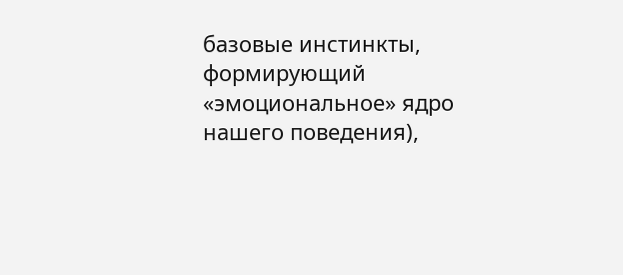базовые инстинкты, формирующий «эмоциональное» ядро нашего поведения),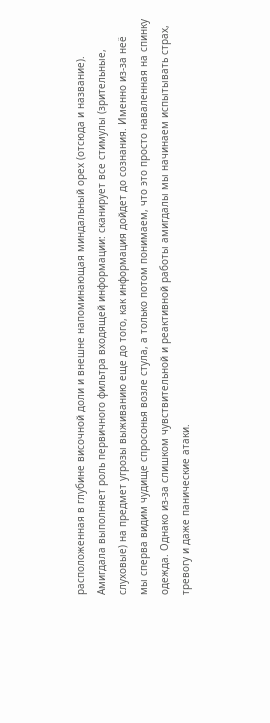расположенная в глубине височной доли и внешне напоминающая миндальный орех (отсюда и название). Амигдала выполняет роль первичного фильтра входящей информации: сканирует все стимулы (зрительные, слуховые) на предмет угрозы выживанию еще до того, как информация дойдет до сознания. Именно из-за неё мы сперва видим чудище спросонья возле стула, а только потом понимаем, что это просто наваленная на спинку одежда. Однако из-за слишком чувствительной и реактивной работы амигдалы мы начинаем испытывать страх, тревогу и даже панические атаки.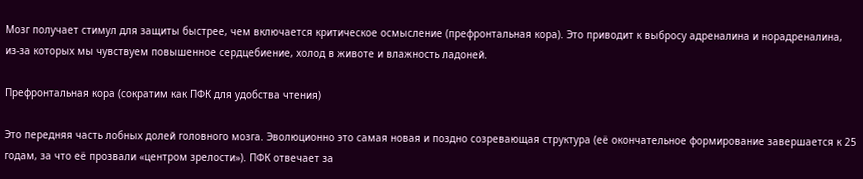Мозг получает стимул для защиты быстрее, чем включается критическое осмысление (префронтальная кора). Это приводит к выбросу адреналина и норадреналина, из-за которых мы чувствуем повышенное сердцебиение, холод в животе и влажность ладоней.

Префронтальная кора (сократим как ПФК для удобства чтения)

Это передняя часть лобных долей головного мозга. Эволюционно это самая новая и поздно созревающая структура (её окончательное формирование завершается к 25 годам, за что её прозвали «центром зрелости»). ПФК отвечает за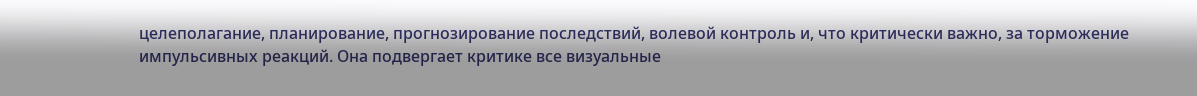целеполагание, планирование, прогнозирование последствий, волевой контроль и, что критически важно, за торможение импульсивных реакций. Она подвергает критике все визуальные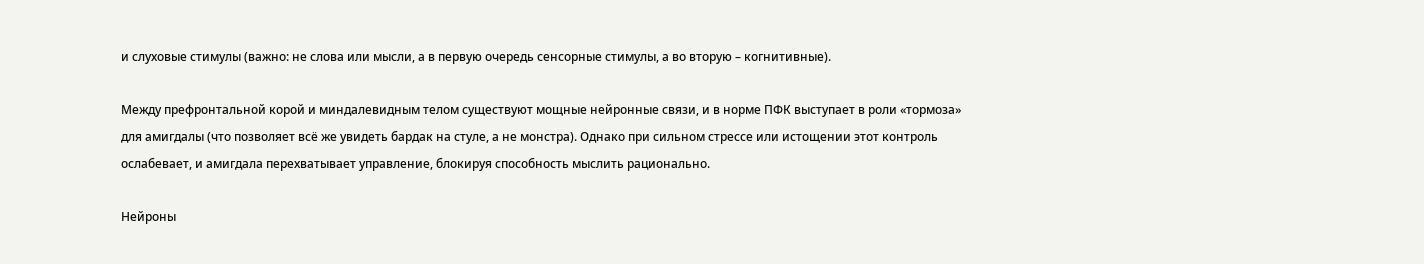и слуховые стимулы (важно: не слова или мысли, а в первую очередь сенсорные стимулы, а во вторую – когнитивные).

Между префронтальной корой и миндалевидным телом существуют мощные нейронные связи, и в норме ПФК выступает в роли «тормоза» для амигдалы (что позволяет всё же увидеть бардак на стуле, а не монстра). Однако при сильном стрессе или истощении этот контроль ослабевает, и амигдала перехватывает управление, блокируя способность мыслить рационально.

Нейроны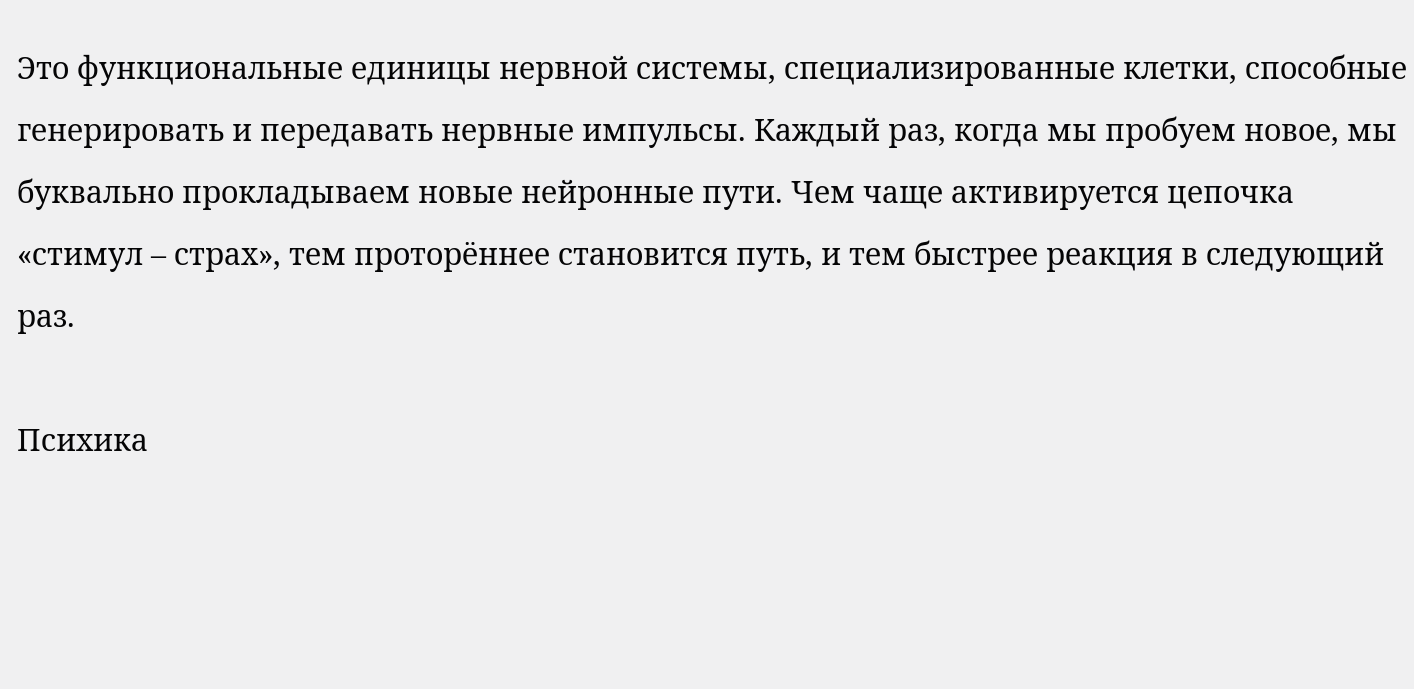Это функциональные единицы нервной системы, специализированные клетки, способные генерировать и передавать нервные импульсы. Каждый раз, когда мы пробуем новое, мы буквально прокладываем новые нейронные пути. Чем чаще активируется цепочка «стимул – страх», тем проторённее становится путь, и тем быстрее реакция в следующий раз.

Психика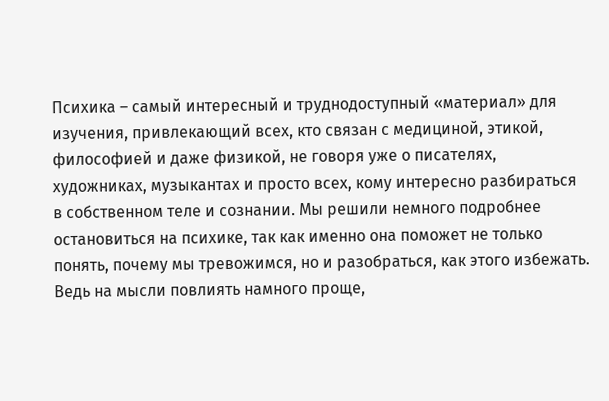Психика – самый интересный и труднодоступный «материал» для изучения, привлекающий всех, кто связан с медициной, этикой, философией и даже физикой, не говоря уже о писателях, художниках, музыкантах и просто всех, кому интересно разбираться в собственном теле и сознании. Мы решили немного подробнее остановиться на психике, так как именно она поможет не только понять, почему мы тревожимся, но и разобраться, как этого избежать. Ведь на мысли повлиять намного проще,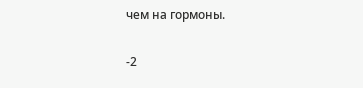чем на гормоны.

-2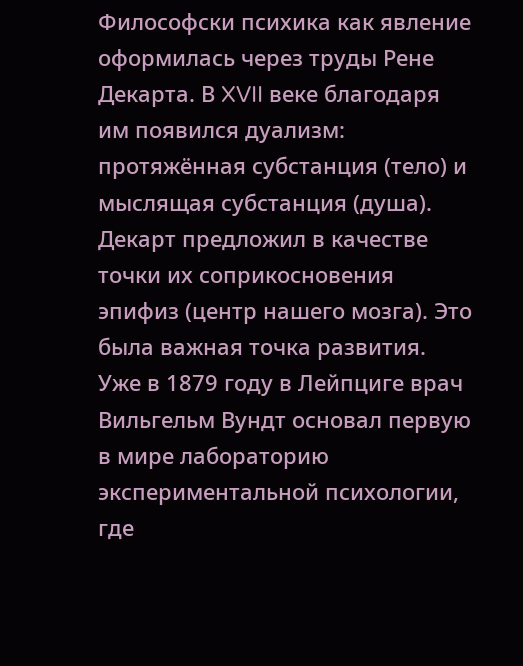Философски психика как явление оформилась через труды Рене Декарта. В XVII веке благодаря им появился дуализм: протяжённая субстанция (тело) и мыслящая субстанция (душа). Декарт предложил в качестве точки их соприкосновения эпифиз (центр нашего мозга). Это была важная точка развития. Уже в 1879 году в Лейпциге врач Вильгельм Вундт основал первую в мире лабораторию экспериментальной психологии, где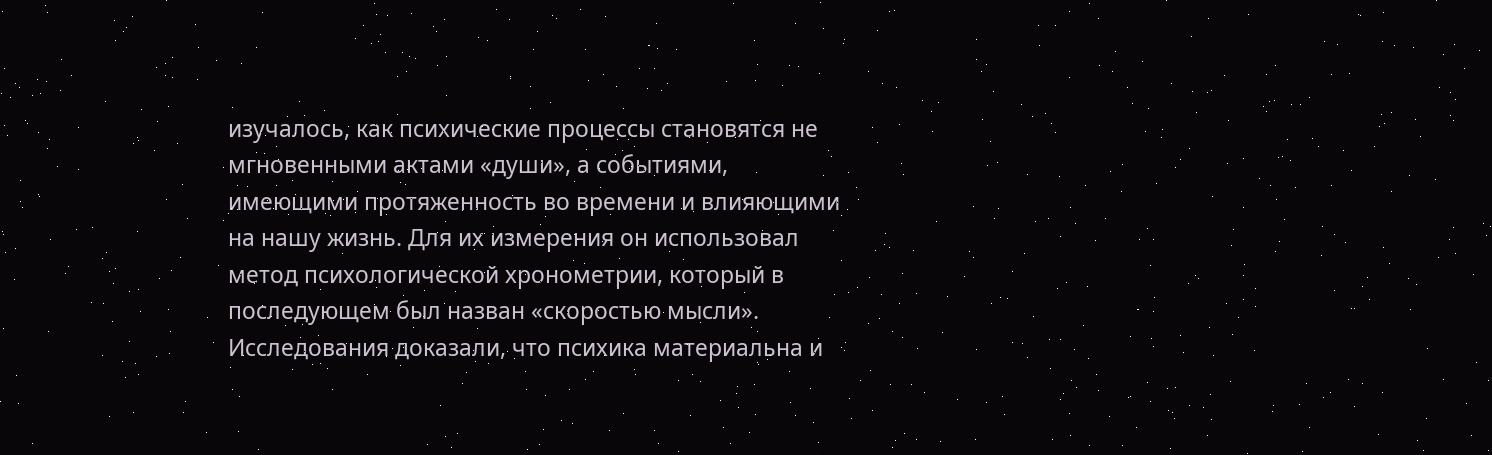изучалось, как психические процессы становятся не мгновенными актами «души», а событиями, имеющими протяженность во времени и влияющими на нашу жизнь. Для их измерения он использовал метод психологической хронометрии, который в последующем был назван «скоростью мысли». Исследования доказали, что психика материальна и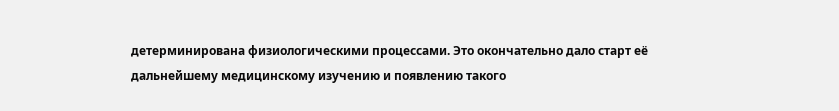детерминирована физиологическими процессами. Это окончательно дало старт её дальнейшему медицинскому изучению и появлению такого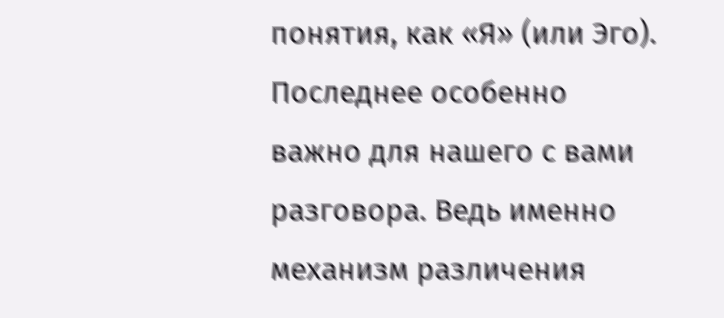понятия, как «Я» (или Эго). Последнее особенно важно для нашего с вами разговора. Ведь именно механизм различения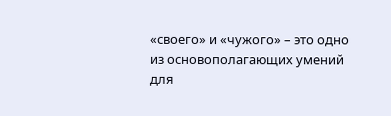«своего» и «чужого» – это одно из основополагающих умений для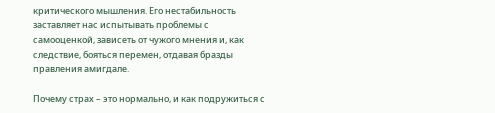критического мышления. Его нестабильность заставляет нас испытывать проблемы с самооценкой, зависеть от чужого мнения и, как следствие, бояться перемен, отдавая бразды правления амигдале.

Почему страх – это нормально, и как подружиться с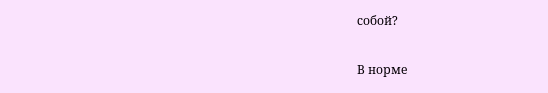собой?

В норме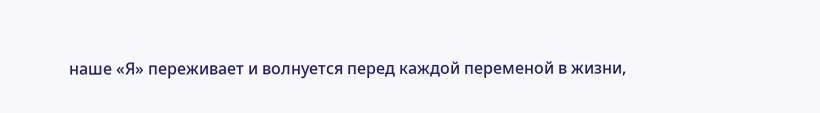наше «Я» переживает и волнуется перед каждой переменой в жизни,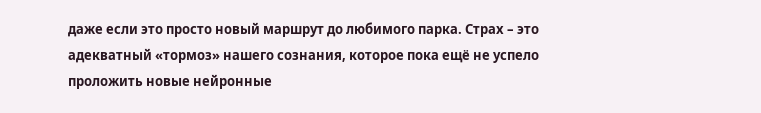даже если это просто новый маршрут до любимого парка. Страх – это адекватный «тормоз» нашего сознания, которое пока ещё не успело проложить новые нейронные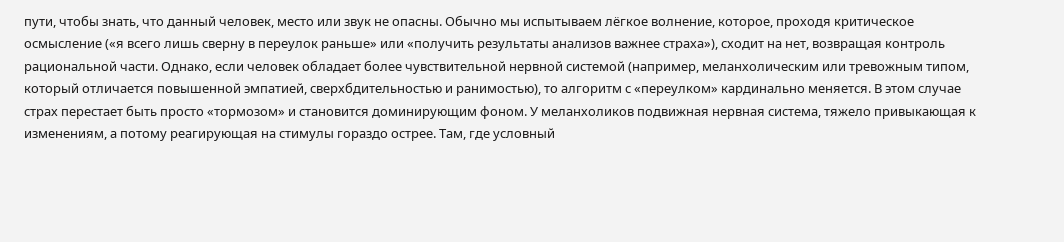пути, чтобы знать, что данный человек, место или звук не опасны. Обычно мы испытываем лёгкое волнение, которое, проходя критическое осмысление («я всего лишь сверну в переулок раньше» или «получить результаты анализов важнее страха»), сходит на нет, возвращая контроль рациональной части. Однако, если человек обладает более чувствительной нервной системой (например, меланхолическим или тревожным типом, который отличается повышенной эмпатией, сверхбдительностью и ранимостью), то алгоритм с «переулком» кардинально меняется. В этом случае страх перестает быть просто «тормозом» и становится доминирующим фоном. У меланхоликов подвижная нервная система, тяжело привыкающая к изменениям, а потому реагирующая на стимулы гораздо острее. Там, где условный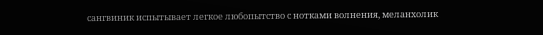сангвиник испытывает легкое любопытство с нотками волнения, меланхолик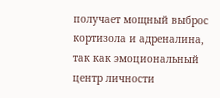получает мощный выброс кортизола и адреналина, так как эмоциональный центр личности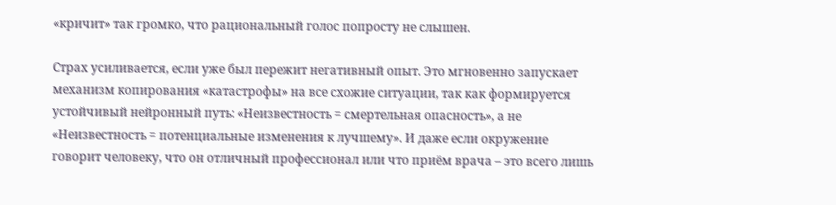«кричит» так громко, что рациональный голос попросту не слышен.

Страх усиливается, если уже был пережит негативный опыт. Это мгновенно запускает механизм копирования «катастрофы» на все схожие ситуации, так как формируется устойчивый нейронный путь: «Неизвестность = смертельная опасность», а не «Неизвестность = потенциальные изменения к лучшему». И даже если окружение говорит человеку, что он отличный профессионал или что приём врача – это всего лишь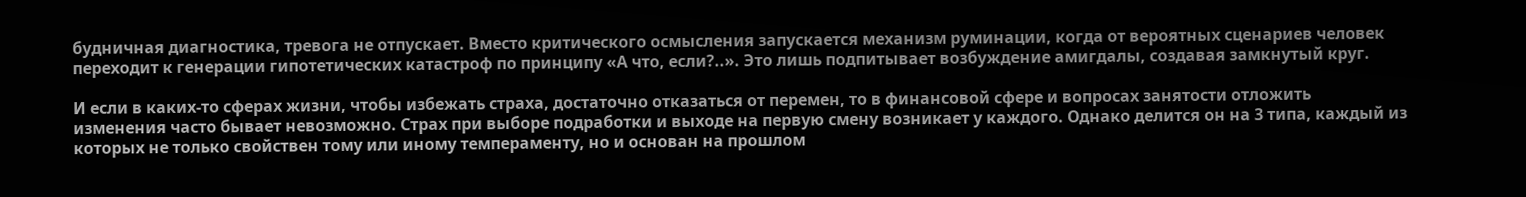будничная диагностика, тревога не отпускает. Вместо критического осмысления запускается механизм руминации, когда от вероятных сценариев человек переходит к генерации гипотетических катастроф по принципу «А что, если?..». Это лишь подпитывает возбуждение амигдалы, создавая замкнутый круг.

И если в каких-то сферах жизни, чтобы избежать страха, достаточно отказаться от перемен, то в финансовой сфере и вопросах занятости отложить изменения часто бывает невозможно. Страх при выборе подработки и выходе на первую смену возникает у каждого. Однако делится он на 3 типа, каждый из которых не только свойствен тому или иному темпераменту, но и основан на прошлом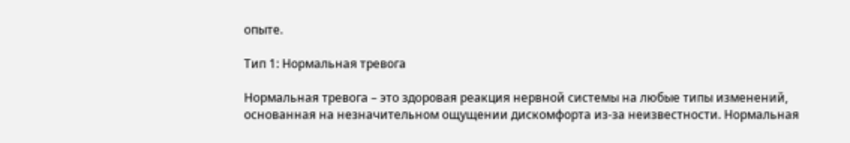опыте.

Тип 1: Нормальная тревога

Нормальная тревога – это здоровая реакция нервной системы на любые типы изменений, основанная на незначительном ощущении дискомфорта из-за неизвестности. Нормальная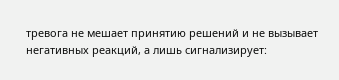тревога не мешает принятию решений и не вызывает негативных реакций, а лишь сигнализирует: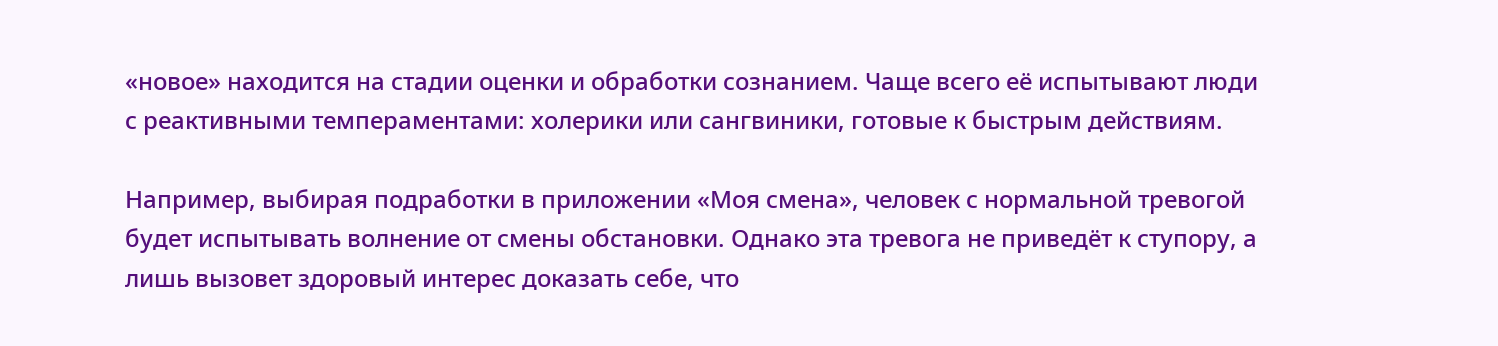«новое» находится на стадии оценки и обработки сознанием. Чаще всего её испытывают люди с реактивными темпераментами: холерики или сангвиники, готовые к быстрым действиям.

Например, выбирая подработки в приложении «Моя смена», человек с нормальной тревогой будет испытывать волнение от смены обстановки. Однако эта тревога не приведёт к ступору, а лишь вызовет здоровый интерес доказать себе, что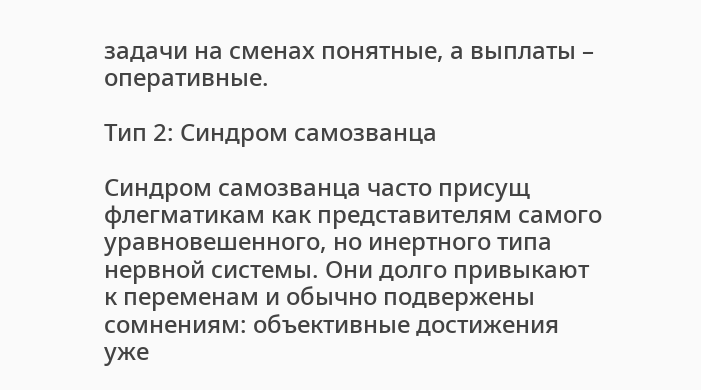задачи на сменах понятные, а выплаты – оперативные.

Тип 2: Синдром самозванца

Синдром самозванца часто присущ флегматикам как представителям самого уравновешенного, но инертного типа нервной системы. Они долго привыкают к переменам и обычно подвержены сомнениям: объективные достижения уже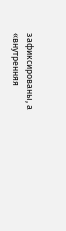зафиксированы, а «внутренняя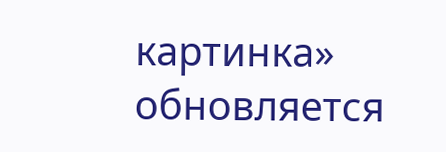картинка» обновляется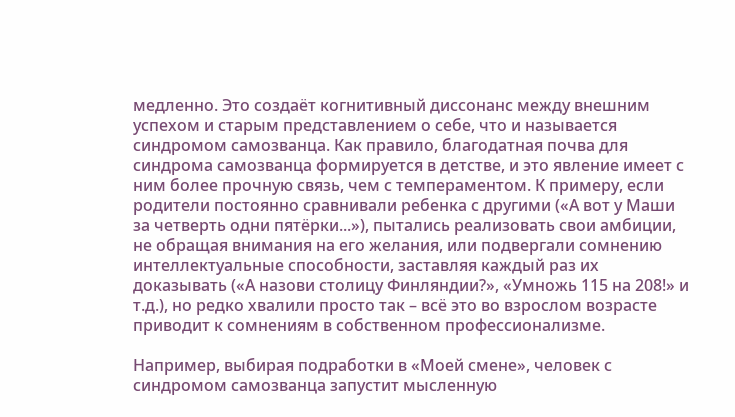медленно. Это создаёт когнитивный диссонанс между внешним успехом и старым представлением о себе, что и называется синдромом самозванца. Как правило, благодатная почва для синдрома самозванца формируется в детстве, и это явление имеет с ним более прочную связь, чем с темпераментом. К примеру, если родители постоянно сравнивали ребенка с другими («А вот у Маши за четверть одни пятёрки...»), пытались реализовать свои амбиции, не обращая внимания на его желания, или подвергали сомнению интеллектуальные способности, заставляя каждый раз их доказывать («А назови столицу Финляндии?», «Умножь 115 на 208!» и т.д.), но редко хвалили просто так – всё это во взрослом возрасте приводит к сомнениям в собственном профессионализме.

Например, выбирая подработки в «Моей смене», человек с синдромом самозванца запустит мысленную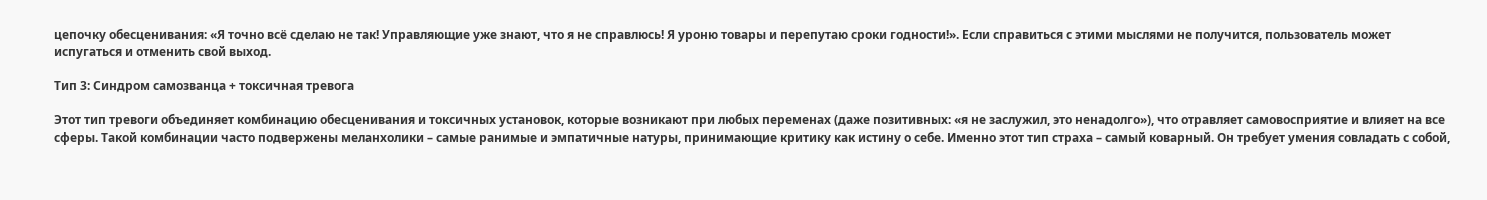цепочку обесценивания: «Я точно всё сделаю не так! Управляющие уже знают, что я не справлюсь! Я уроню товары и перепутаю сроки годности!». Если справиться с этими мыслями не получится, пользователь может испугаться и отменить свой выход.

Тип 3: Синдром самозванца + токсичная тревога

Этот тип тревоги объединяет комбинацию обесценивания и токсичных установок, которые возникают при любых переменах (даже позитивных: «я не заслужил, это ненадолго»), что отравляет самовосприятие и влияет на все сферы. Такой комбинации часто подвержены меланхолики – самые ранимые и эмпатичные натуры, принимающие критику как истину о себе. Именно этот тип страха – самый коварный. Он требует умения совладать с собой,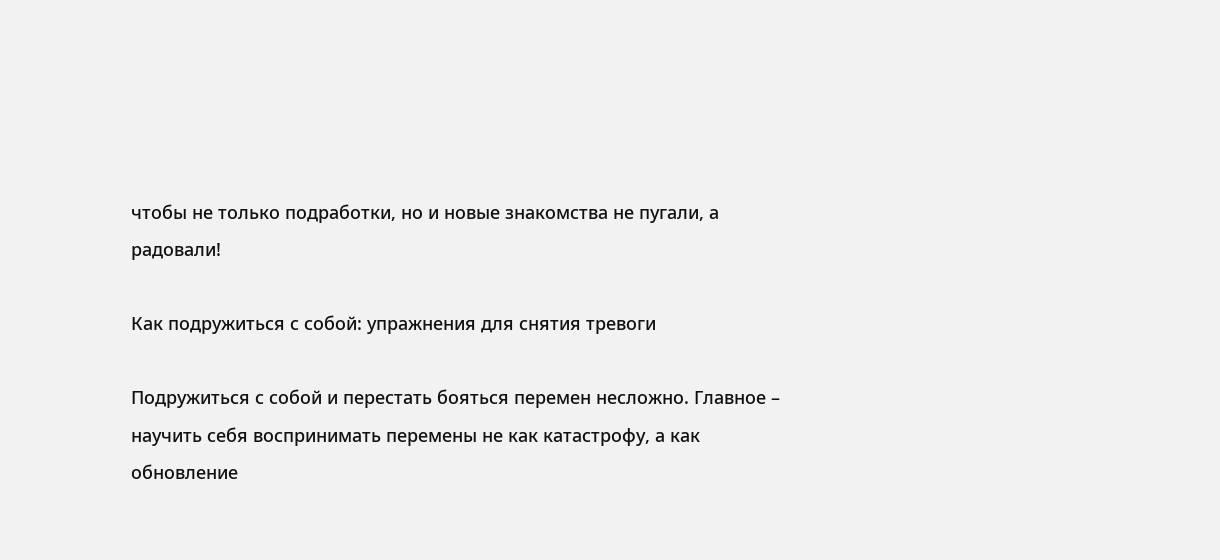чтобы не только подработки, но и новые знакомства не пугали, а радовали!

Как подружиться с собой: упражнения для снятия тревоги

Подружиться с собой и перестать бояться перемен несложно. Главное – научить себя воспринимать перемены не как катастрофу, а как обновление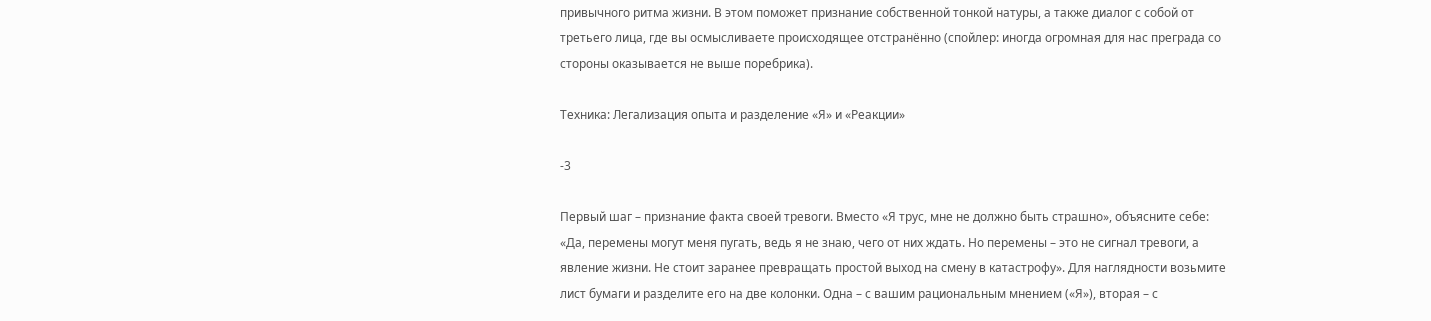привычного ритма жизни. В этом поможет признание собственной тонкой натуры, а также диалог с собой от третьего лица, где вы осмысливаете происходящее отстранённо (спойлер: иногда огромная для нас преграда со стороны оказывается не выше поребрика).

Техника: Легализация опыта и разделение «Я» и «Реакции»

-3

Первый шаг – признание факта своей тревоги. Вместо «Я трус, мне не должно быть страшно», объясните себе: «Да, перемены могут меня пугать, ведь я не знаю, чего от них ждать. Но перемены – это не сигнал тревоги, а явление жизни. Не стоит заранее превращать простой выход на смену в катастрофу». Для наглядности возьмите лист бумаги и разделите его на две колонки. Одна – с вашим рациональным мнением («Я»), вторая – с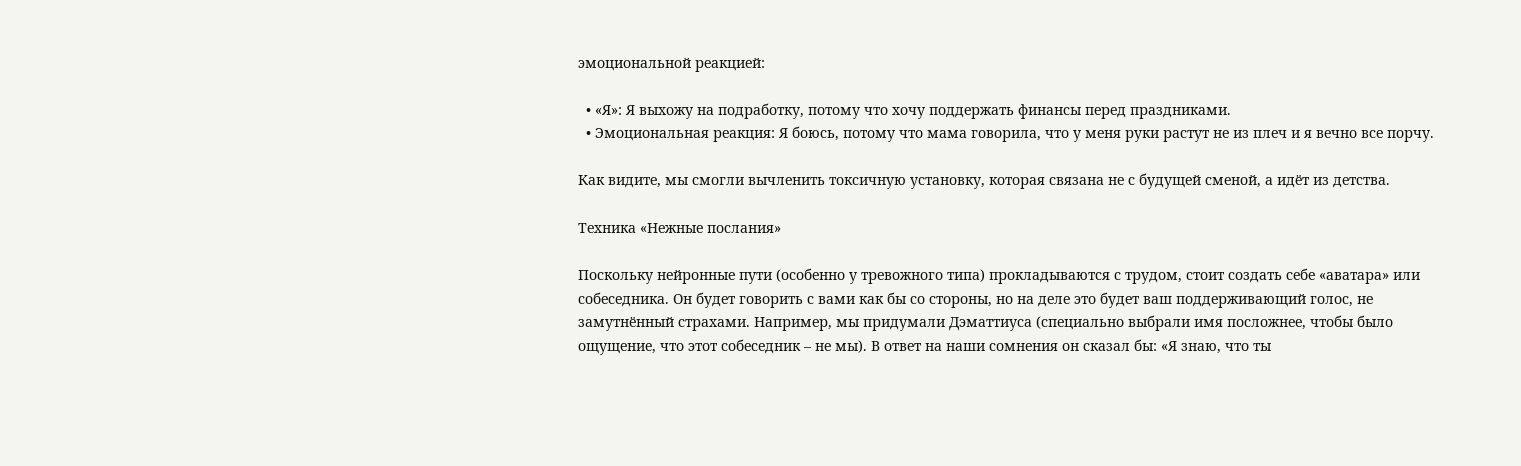эмоциональной реакцией:

  • «Я»: Я выхожу на подработку, потому что хочу поддержать финансы перед праздниками.
  • Эмоциональная реакция: Я боюсь, потому что мама говорила, что у меня руки растут не из плеч и я вечно все порчу.

Как видите, мы смогли вычленить токсичную установку, которая связана не с будущей сменой, а идёт из детства.

Техника «Нежные послания»

Поскольку нейронные пути (особенно у тревожного типа) прокладываются с трудом, стоит создать себе «аватара» или собеседника. Он будет говорить с вами как бы со стороны, но на деле это будет ваш поддерживающий голос, не замутнённый страхами. Например, мы придумали Дэматтиуса (специально выбрали имя посложнее, чтобы было ощущение, что этот собеседник – не мы). В ответ на наши сомнения он сказал бы: «Я знаю, что ты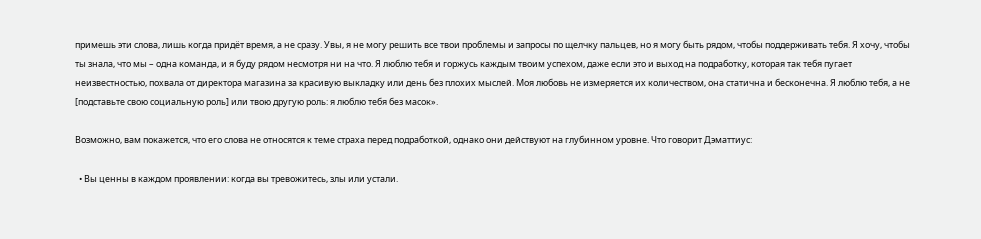примешь эти слова, лишь когда придёт время, а не сразу. Увы, я не могу решить все твои проблемы и запросы по щелчку пальцев, но я могу быть рядом, чтобы поддерживать тебя. Я хочу, чтобы ты знала, что мы – одна команда, и я буду рядом несмотря ни на что. Я люблю тебя и горжусь каждым твоим успехом, даже если это и выход на подработку, которая так тебя пугает неизвестностью, похвала от директора магазина за красивую выкладку или день без плохих мыслей. Моя любовь не измеряется их количеством, она статична и бесконечна. Я люблю тебя, а не [подставьте свою социальную роль] или твою другую роль: я люблю тебя без масок».

Возможно, вам покажется, что его слова не относятся к теме страха перед подработкой, однако они действуют на глубинном уровне. Что говорит Дэматтиус:

  • Вы ценны в каждом проявлении: когда вы тревожитесь, злы или устали.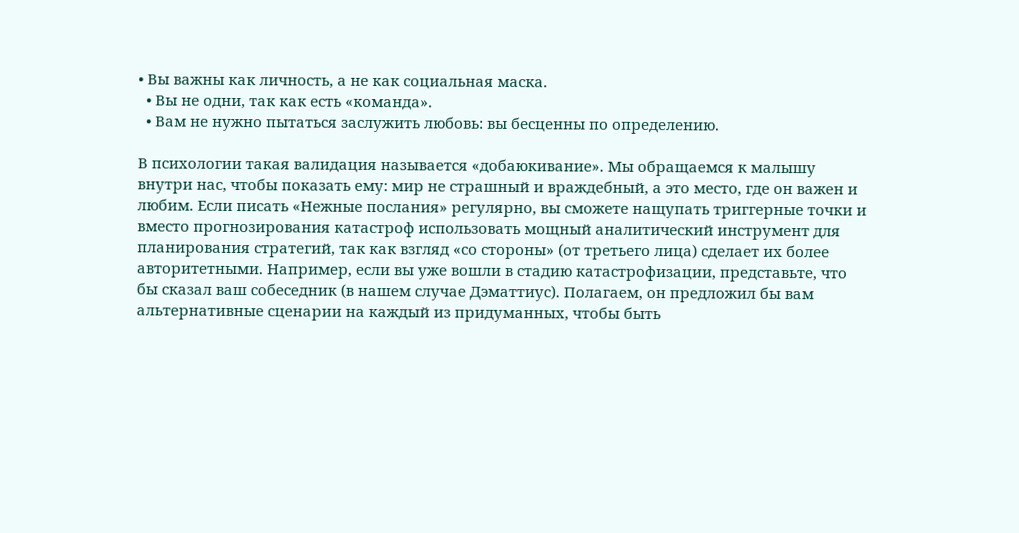• Вы важны как личность, а не как социальная маска.
  • Вы не одни, так как есть «команда».
  • Вам не нужно пытаться заслужить любовь: вы бесценны по определению.

В психологии такая валидация называется «добаюкивание». Мы обращаемся к малышу внутри нас, чтобы показать ему: мир не страшный и враждебный, а это место, где он важен и любим. Если писать «Нежные послания» регулярно, вы сможете нащупать триггерные точки и вместо прогнозирования катастроф использовать мощный аналитический инструмент для планирования стратегий, так как взгляд «со стороны» (от третьего лица) сделает их более авторитетными. Например, если вы уже вошли в стадию катастрофизации, представьте, что бы сказал ваш собеседник (в нашем случае Дэматтиус). Полагаем, он предложил бы вам альтернативные сценарии на каждый из придуманных, чтобы быть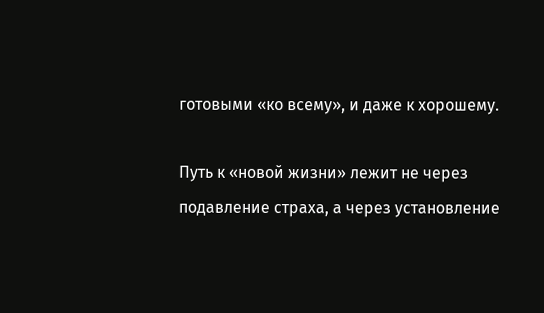готовыми «ко всему», и даже к хорошему.

Путь к «новой жизни» лежит не через подавление страха, а через установление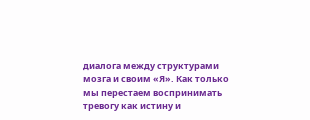диалога между структурами мозга и своим «Я». Как только мы перестаем воспринимать тревогу как истину и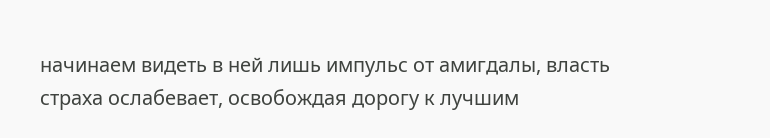начинаем видеть в ней лишь импульс от амигдалы, власть страха ослабевает, освобождая дорогу к лучшим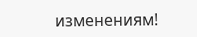изменениям!